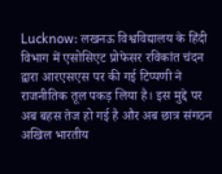Lucknow: लखनऊ विश्वविद्यालय के हिंदी विभाग में एसोसिएट प्रोफेसर रविकांत चंदन द्वारा आरएसएस पर की गई टिप्पणी ने राजनीतिक तूल पकड़ लिया है। इस मुद्दे पर अब बहस तेज हो गई है और अब छात्र संगठन अखिल भारतीय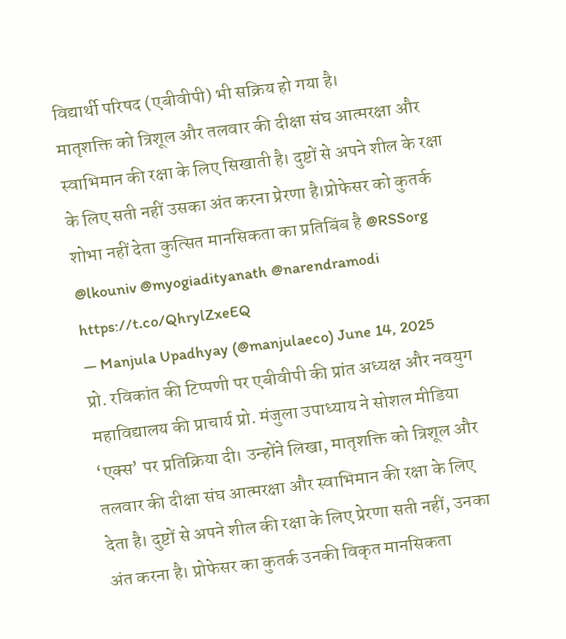विद्यार्थी परिषद (एबीवीपी) भी सक्रिय हो गया है।
मातृशक्ति को त्रिशूल और तलवार की दीक्षा संघ आत्मरक्षा और स्वाभिमान की रक्षा के लिए सिखाती है। दुष्टों से अपने शील के रक्षा के लिए सती नहीं उसका अंत करना प्रेरणा है।प्रोफेसर को कुतर्क शोभा नहीं देता कुत्सित मानसिकता का प्रतिबिंब है @RSSorg @lkouniv @myogiadityanath @narendramodi https://t.co/QhrylZxeEQ
— Manjula Upadhyay (@manjulaeco) June 14, 2025
प्रो. रविकांत की टिप्पणी पर एबीवीपी की प्रांत अध्यक्ष और नवयुग महाविद्यालय की प्राचार्य प्रो. मंजुला उपाध्याय ने सोशल मीडिया ‘एक्स’ पर प्रतिक्रिया दी। उन्होंने लिखा, मातृशक्ति को त्रिशूल और तलवार की दीक्षा संघ आत्मरक्षा और स्वाभिमान की रक्षा के लिए देता है। दुष्टों से अपने शील की रक्षा के लिए प्रेरणा सती नहीं, उनका अंत करना है। प्रोफेसर का कुतर्क उनकी विकृत मानसिकता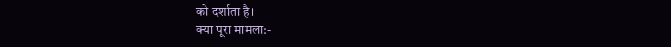को दर्शाता है।
क्या पूरा मामला:-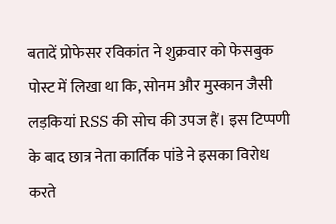बतादें प्रोफेसर रविकांत ने शुक्रवार को फेसबुक पोस्ट में लिखा था कि, सोनम और मुस्कान जैसी लड़कियां RSS की सोच की उपज हैं। इस टिप्पणी के बाद छात्र नेता कार्तिक पांडे ने इसका विरोध करते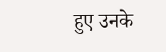हुए उनके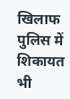खिलाफ पुलिस में शिकायत भी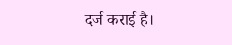दर्ज कराई है।